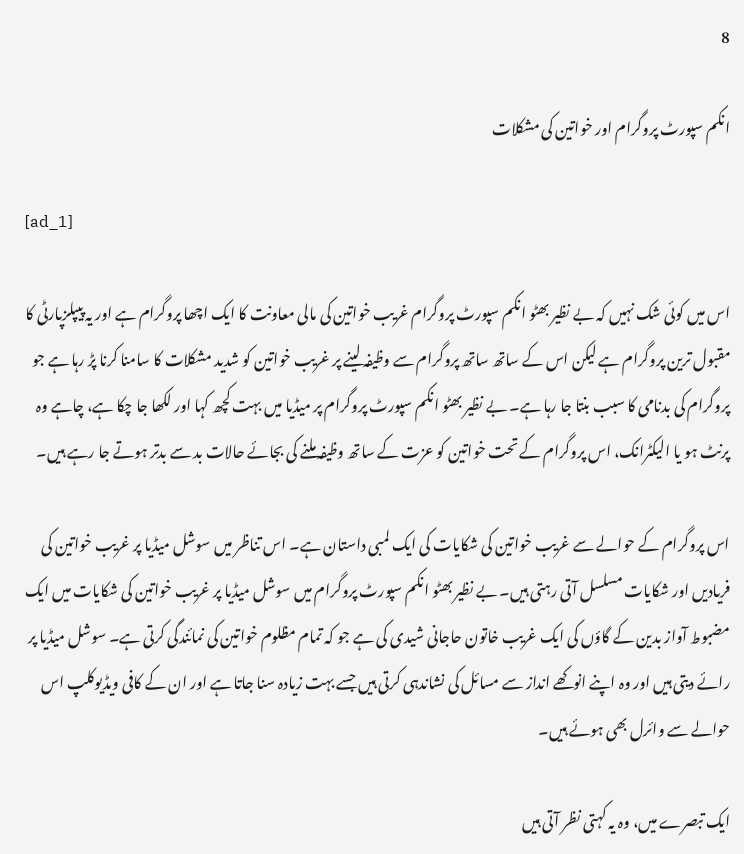8

انکم سپورٹ پروگرام اور خواتین کی مشکلات

[ad_1]

اس میں کوئی شک نہیں کہ بے نظیر بھٹو انکم سپورٹ پروگرام غریب خواتین کی مالی معاونت کا ایک اچھا پروگرام ہے اور یہ پیپلزپارٹی کا مقبول ترین پروگرام ہے لیکن اس کے ساتھ ساتھ پروگرام سے وظیفہ لینے پر غریب خواتین کو شدید مشکلات کا سامنا کرنا پڑ رہا ہے جو پروگرام کی بدنامی کا سبب بنتا جا رہا ہے۔ بے نظیر بھٹو انکم سپورٹ پروگرام پر میڈیا میں بہت کچھ کہا اور لکھا جا چکا ہے، چاہے وہ پرنٹ ہو یا الیکٹرانک، اس پروگرام کے تحت خواتین کو عزت کے ساتھ وظیفہ ملنے کی بجائے حالات بد سے بدتر ہوتے جا رہے ہیں۔

اس پروگرام کے حوالے سے غریب خواتین کی شکایات کی ایک لمبی داستان ہے۔ اس تناظر میں سوشل میڈیا پر غریب خواتین کی فریادیں اور شکایات مسلسل آتی رہتی ہیں۔ بے نظیر بھٹو انکم سپورٹ پروگرام میں سوشل میڈیا پر غریب خواتین کی شکایات میں ایک مضبوط آواز بدین کے گاؤں کی ایک غریب خاتون حاجانی شیدی کی ہے جو کہ تمام مظلوم خواتین کی نمائندگی کرتی ہے۔ سوشل میڈیا پر رائے دیتی ہیں اور وہ اپنے انوکھے انداز سے مسائل کی نشاندہی کرتی ہیں جسے بہت زیادہ سنا جاتا ہے اور ان کے کافی ویڈیوکلپ اس حوالے سے وائرل بھی ہوئے ہیں۔

ایک تبصرے میں، وہ یہ کہتی نظر آتی ہیں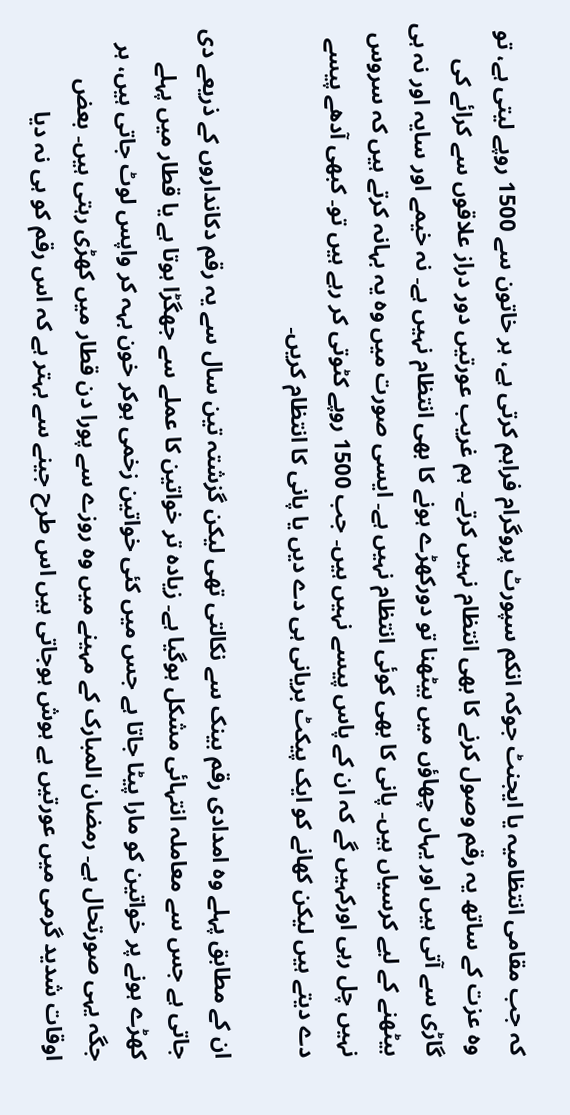کہ جب مقامی انتظامیہ یا ایجنٹ جوکہ انکم سپورٹ پروگرام فراہم کرتی ہے، ہر خاتون سے 1500 روپے لیتی ہے، تو وہ عزت کے ساتھ یہ رقم وصول کرنے کا بھی انتظام نہیں کرتے۔ ہم غریب عورتیں دور دراز علاقوں سے کرائے کی گاڑی سے آتی ہیں اور یہاں چھاؤں میں بیٹھنا تو دورکھڑے ہونے کا بھی انتظام نہیں ہے۔ نہ خیمے اور سایہ اور نہ ہی بیٹھنے کے لیے کرسیاں ہیں۔ پانی کا بھی کوئی انتظام نہیں ہے۔ ایسی صورت میں وہ یہ بہانہ کرتے ہیں کہ سروس نہیں چل رہی اورکہیں گے کہ ان کے پاس پیسے نہیں ہیں۔ جب 1500 روپے کٹوتی کر رہے ہیں تو۔ کبھی آدھے پیسے دے دیتے ہیں لیکن کھانے کو ایک پیکٹ بریانی ہی دے دیں یا پانی کا انتظام کریں۔

ان کے مطابق پہلے وہ امدادی رقم بینک سے نکالتی تھی لیکن گزشتہ تین سال سے یہ رقم دکانداروں کے ذریعے دی جاتی ہے جس سے معاملہ انتہائی مشکل ہوگیا ہے۔ زیادہ تر خواتین کا عملے سے جھگڑا ہوتا ہے یا قطار میں پہلے کھڑے ہونے پر خواتین کو مارا پیٹا جاتا ہے جس میں کئی خواتین زخمی ہوکر خون بہہ کر واپس لوٹ جاتی ہیں، ہر جگہ یہی صورتحال ہے۔ رمضان المبارک کے مہینے میں وہ روزے سے پورا دن قطار میں کھڑی رہتی ہیں۔ بعض اوقات شدید گرمی میں عورتیں بے ہوش ہوجاتی ہیں اس طرح جینے سے بہتر ہے کہ اس رقم کو ہی نہ دیا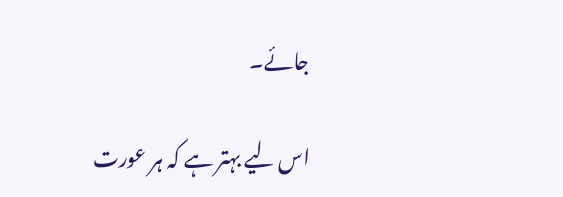جائے۔

اس لیے بہتر ہے کہ ہر عورت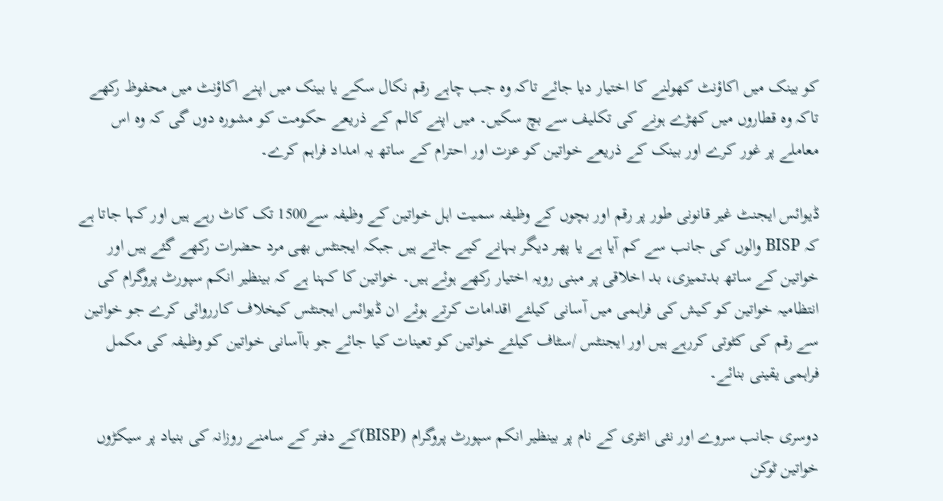کو بینک میں اکاؤنٹ کھولنے کا اختیار دیا جائے تاکہ وہ جب چاہے رقم نکال سکے یا بینک میں اپنے اکاؤنٹ میں محفوظ رکھے تاکہ وہ قطاروں میں کھڑے ہونے کی تکلیف سے بچ سکیں۔ میں اپنے کالم کے ذریعے حکومت کو مشورہ دوں گی کہ وہ اس معاملے پر غور کرے اور بینک کے ذریعے خواتین کو عزت اور احترام کے ساتھ یہ امداد فراہم کرے۔

ڈیوائس ایجنٹ غیر قانونی طور پر رقم اور بچوں کے وظیفہ سمیت اہل خواتین کے وظیفہ سے1500 تک کاٹ رہے ہیں اور کہا جاتا ہے کہ BISP والوں کی جانب سے کم آیا ہے یا پھر دیگر بہانے کیے جاتے ہیں جبکہ ایجنٹس بھی مرد حضرات رکھے گئے ہیں اور خواتین کے ساتھ بدتمیزی، بد اخلاقی پر مبنی رویہ اختیار رکھے ہوئے ہیں۔ خواتین کا کہنا ہے کہ بینظیر انکم سپورٹ پروگرام کی انتظامیہ خواتین کو کیش کی فراہمی میں آسانی کیلئے اقدامات کرتے ہوئے ان ڈیوائس ایجنٹس کیخلاف کارروائی کرے جو خواتین سے رقم کی کٹوتی کررہے ہیں اور ایجنٹس /سٹاف کیلئے خواتین کو تعینات کیا جائے جو باآسانی خواتین کو وظیفہ کی مکمل فراہمی یقینی بنائے۔

دوسری جانب سروے اور نئی انٹری کے نام پر بینظیر انکم سپورٹ پروگرام (BISP)کے دفتر کے سامنے روزانہ کی بنیاد پر سیکڑوں خواتین ٹوکن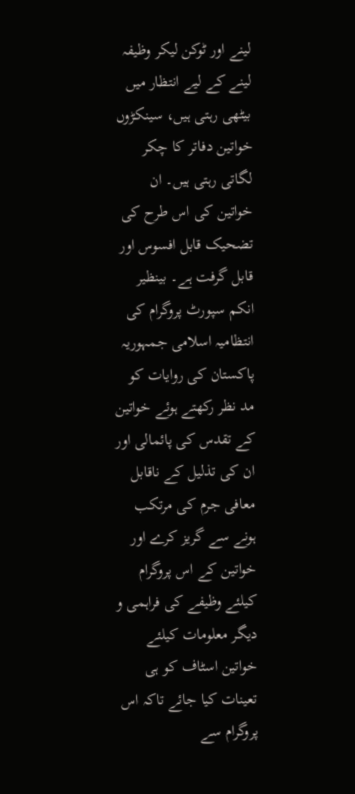لینے اور ٹوکن لیکر وظیفہ لینے کے لیے انتظار میں بیٹھی رہتی ہیں، سینکڑوں خواتین دفاتر کا چکر لگاتی رہتی ہیں۔ ان خواتین کی اس طرح کی تضحیک قابل افسوس اور قابل گرفت ہے۔ بینظیر انکم سپورٹ پروگرام کی انتظامیہ اسلامی جمہوریہ پاکستان کی روایات کو مد نظر رکھتے ہوئے خواتین کے تقدس کی پائمالی اور ان کی تذلیل کے ناقابل معافی جرم کی مرتکب ہونے سے گریز کرے اور خواتین کے اس پروگرام کیلئے وظیفے کی فراہمی و دیگر معلومات کیلئے خواتین اسٹاف کو ہی تعینات کیا جائے تاکہ اس پروگرام سے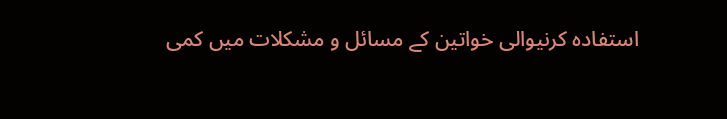استفادہ کرنیوالی خواتین کے مسائل و مشکلات میں کمی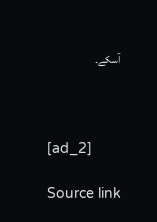آسکے۔



[ad_2]

Source link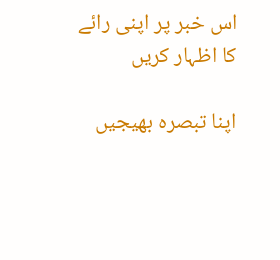اس خبر پر اپنی رائے کا اظہار کریں

اپنا تبصرہ بھیجیں